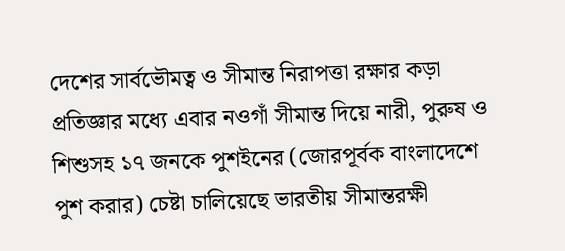দেশের সার্বভৌমত্ব ও সীমান্ত নিরাপত্তা রক্ষার কড়া প্রতিজ্ঞার মধ্যে এবার নওগাঁ সীমান্ত দিয়ে নারী, পুরুষ ও শিশুসহ ১৭ জনকে পুশইনের (জোরপূর্বক বাংলাদেশে পুশ করার) চেষ্টা চালিয়েছে ভারতীয় সীমান্তরক্ষী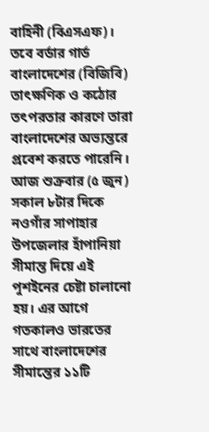বাহিনী (বিএসএফ)। তবে বর্ডার গার্ড বাংলাদেশের (বিজিবি) তাৎক্ষণিক ও কঠোর তৎপরতার কারণে তারা বাংলাদেশের অভ্যন্তরে প্রবেশ করতে পারেনি।
আজ শুক্রবার (৫ জুন) সকাল ৮টার দিকে নওগাঁর সাপাহার উপজেলার হাঁপানিয়া সীমান্ত দিয়ে এই পুশইনের চেষ্টা চালানো হয়। এর আগে গতকালও ভারতের সাথে বাংলাদেশের সীমান্তের ১১টি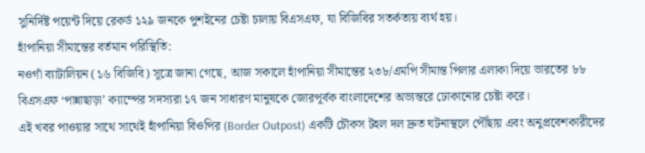সুনির্দিষ্ট পয়েন্ট দিয়ে রেকর্ড ১২৯ জনকে পুশইনের চেষ্টা চালায় বিএসএফ, যা বিজিবির সতর্কতায় ব্যর্থ হয়।
হাঁপানিয়া সীমান্তের বর্তমান পরিস্থিতি:
নওগাঁ ব্যাটালিয়ন (১৬ বিজিবি) সূত্রে জানা গেছে, আজ সকালে হাঁপানিয়া সীমান্তের ২৩৮/এমপি সীমান্ত পিলার এলাকা দিয়ে ভারতের ৮৮ বিএসএফ ‘পান্নাছাড়া’ ক্যাম্পের সদস্যরা ১৭ জন সাধারণ মানুষকে জোরপূর্বক বাংলাদেশের অভ্যন্তরে ঢোকানোর চেষ্টা করে।
এই খবর পাওয়ার সাথে সাথেই হাঁপানিয়া বিওপির (Border Outpost) একটি চৌকস টহল দল দ্রুত ঘটনাস্থলে পৌঁছায় এবং অনুপ্রবেশকারীদের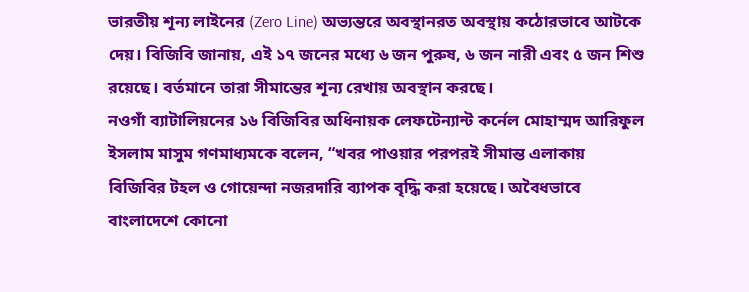ভারতীয় শূন্য লাইনের (Zero Line) অভ্যন্তরে অবস্থানরত অবস্থায় কঠোরভাবে আটকে দেয়। বিজিবি জানায়, এই ১৭ জনের মধ্যে ৬ জন পুরুষ, ৬ জন নারী এবং ৫ জন শিশু রয়েছে। বর্তমানে তারা সীমান্তের শূন্য রেখায় অবস্থান করছে।
নওগাঁ ব্যাটালিয়নের ১৬ বিজিবির অধিনায়ক লেফটেন্যান্ট কর্নেল মোহাম্মদ আরিফুল ইসলাম মাসুম গণমাধ্যমকে বলেন, “খবর পাওয়ার পরপরই সীমান্ত এলাকায় বিজিবির টহল ও গোয়েন্দা নজরদারি ব্যাপক বৃদ্ধি করা হয়েছে। অবৈধভাবে বাংলাদেশে কোনো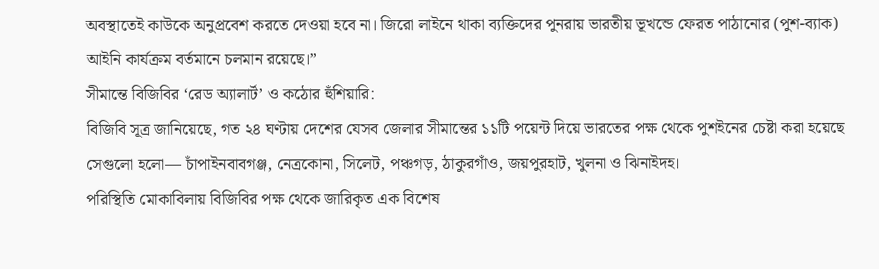অবস্থাতেই কাউকে অনুপ্রবেশ করতে দেওয়া হবে না। জিরো লাইনে থাকা ব্যক্তিদের পুনরায় ভারতীয় ভূখন্ডে ফেরত পাঠানোর (পুশ-ব্যাক) আইনি কার্যক্রম বর্তমানে চলমান রয়েছে।”
সীমান্তে বিজিবির ‘রেড অ্যালার্ট’ ও কঠোর হুঁশিয়ারি:
বিজিবি সূত্র জানিয়েছে, গত ২৪ ঘণ্টায় দেশের যেসব জেলার সীমান্তের ১১টি পয়েন্ট দিয়ে ভারতের পক্ষ থেকে পুশইনের চেষ্টা করা হয়েছে সেগুলো হলো— চাঁপাইনবাবগঞ্জ, নেত্রকোনা, সিলেট, পঞ্চগড়, ঠাকুরগাঁও, জয়পুরহাট, খুলনা ও ঝিনাইদহ।
পরিস্থিতি মোকাবিলায় বিজিবির পক্ষ থেকে জারিকৃত এক বিশেষ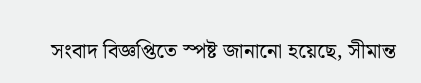সংবাদ বিজ্ঞপ্তিতে স্পষ্ট জানানো হয়েছে, সীমান্ত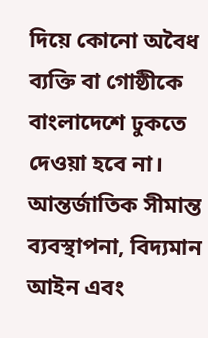দিয়ে কোনো অবৈধ ব্যক্তি বা গোষ্ঠীকে বাংলাদেশে ঢুকতে দেওয়া হবে না। আন্তর্জাতিক সীমান্ত ব্যবস্থাপনা, বিদ্যমান আইন এবং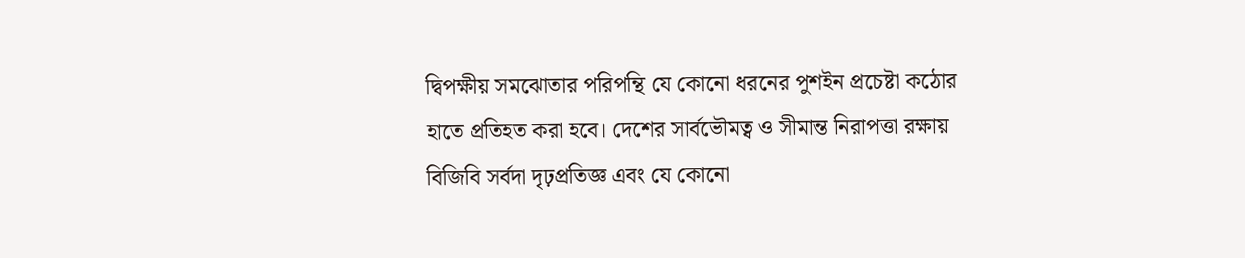দ্বিপক্ষীয় সমঝোতার পরিপন্থি যে কোনো ধরনের পুশইন প্রচেষ্টা কঠোর হাতে প্রতিহত করা হবে। দেশের সার্বভৌমত্ব ও সীমান্ত নিরাপত্তা রক্ষায় বিজিবি সর্বদা দৃঢ়প্রতিজ্ঞ এবং যে কোনো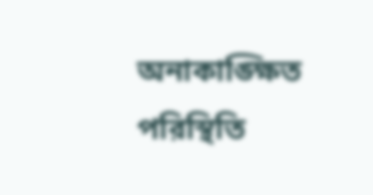অনাকাঙ্ক্ষিত পরিস্থিতি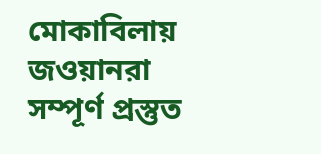মোকাবিলায় জওয়ানরা সম্পূর্ণ প্রস্তুত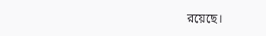রয়েছে।